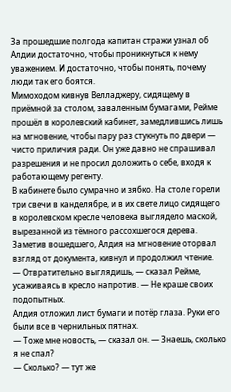За прошедшие полгода капитан стражи узнал об Алдии достаточно, чтобы проникнуться к нему уважением. И достаточно, чтобы понять, почему люди так его боятся.
Мимоходом кивнув Велладжеру, сидящему в приёмной за столом, заваленным бумагами, Рейме прошёл в королевский кабинет, замедлившись лишь на мгновение, чтобы пару раз стукнуть по двери — чисто приличия ради. Он уже давно не спрашивал разрешения и не просил доложить о себе, входя к работающему регенту.
В кабинете было сумрачно и зябко. На столе горели три свечи в канделябре, и в их свете лицо сидящего в королевском кресле человека выглядело маской, вырезанной из тёмного рассохшегося дерева.
Заметив вошедшего, Алдия на мгновение оторвал взгляд от документа, кивнул и продолжил чтение.
— Отвратительно выглядишь, — сказал Рейме, усаживаясь в кресло напротив. — Не краше своих подопытных.
Алдия отложил лист бумаги и потёр глаза. Руки его были все в чернильных пятнах.
— Тоже мне новость, — сказал он. — Знаешь, сколько я не спал?
— Сколько? — тут же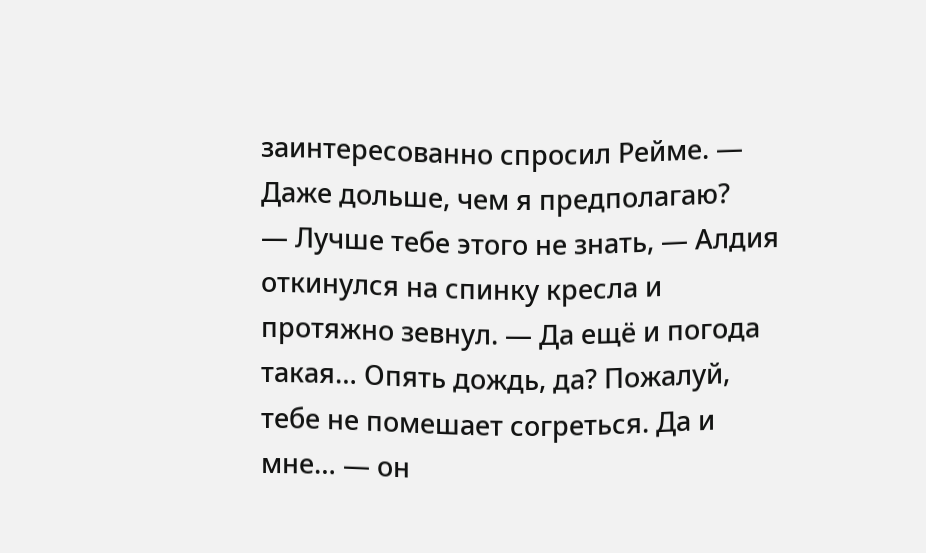заинтересованно спросил Рейме. — Даже дольше, чем я предполагаю?
— Лучше тебе этого не знать, — Алдия откинулся на спинку кресла и протяжно зевнул. — Да ещё и погода такая… Опять дождь, да? Пожалуй, тебе не помешает согреться. Да и мне… — он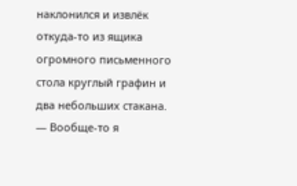наклонился и извлёк откуда-то из ящика огромного письменного стола круглый графин и два небольших стакана.
— Вообще-то я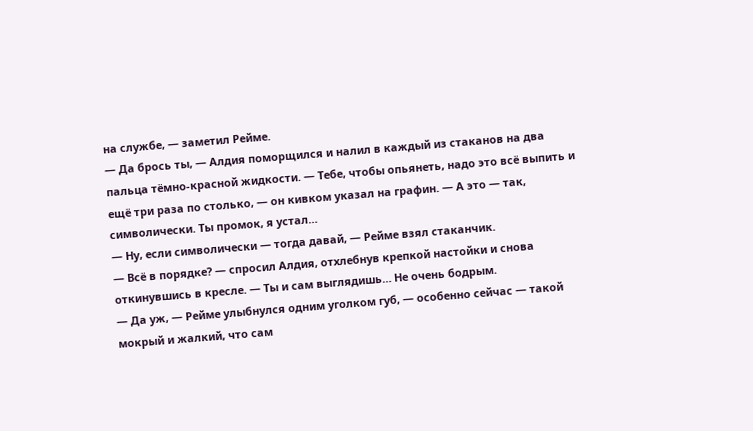на службе, — заметил Рейме.
— Да брось ты, — Алдия поморщился и налил в каждый из стаканов на два пальца тёмно-красной жидкости. — Тебе, чтобы опьянеть, надо это всё выпить и ещё три раза по столько, — он кивком указал на графин. — А это — так, символически. Ты промок, я устал…
— Ну, если символически — тогда давай, — Рейме взял стаканчик.
— Всё в порядке? — спросил Алдия, отхлебнув крепкой настойки и снова откинувшись в кресле. — Ты и сам выглядишь… Не очень бодрым.
— Да уж, — Рейме улыбнулся одним уголком губ, — особенно сейчас — такой мокрый и жалкий, что сам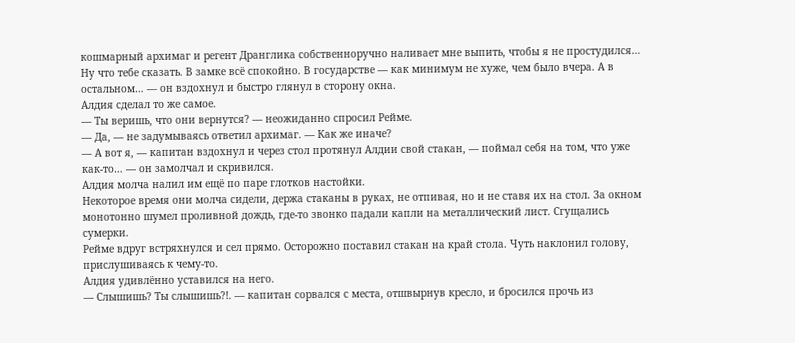кошмарный архимаг и регент Дранглика собственноручно наливает мне выпить, чтобы я не простудился… Ну что тебе сказать. В замке всё спокойно. В государстве — как минимум не хуже, чем было вчера. А в остальном… — он вздохнул и быстро глянул в сторону окна.
Алдия сделал то же самое.
— Ты веришь, что они вернутся? — неожиданно спросил Рейме.
— Да, — не задумываясь ответил архимаг. — Как же иначе?
— А вот я, — капитан вздохнул и через стол протянул Алдии свой стакан, — поймал себя на том, что уже как-то… — он замолчал и скривился.
Алдия молча налил им ещё по паре глотков настойки.
Некоторое время они молча сидели, держа стаканы в руках, не отпивая, но и не ставя их на стол. За окном монотонно шумел проливной дождь, где-то звонко падали капли на металлический лист. Сгущались сумерки.
Рейме вдруг встряхнулся и сел прямо. Осторожно поставил стакан на край стола. Чуть наклонил голову, прислушиваясь к чему-то.
Алдия удивлённо уставился на него.
— Слышишь? Ты слышишь?!. — капитан сорвался с места, отшвырнув кресло, и бросился прочь из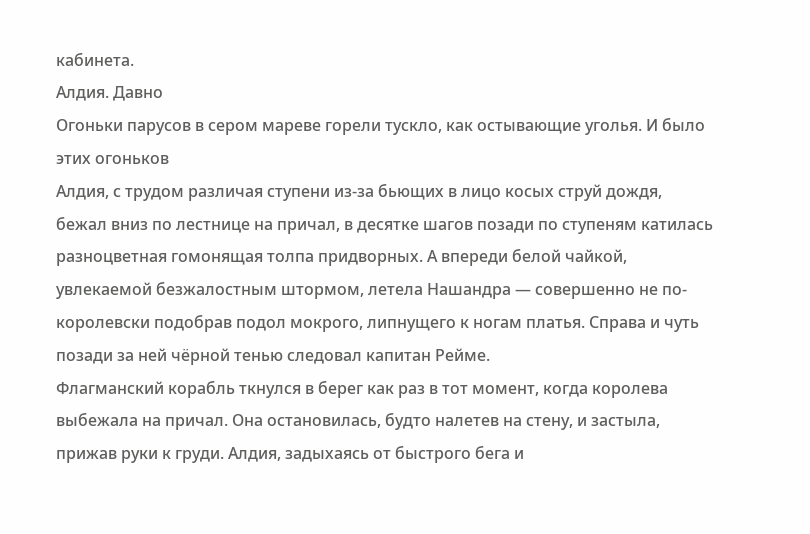кабинета.
Алдия. Давно
Огоньки парусов в сером мареве горели тускло, как остывающие уголья. И было этих огоньков
Алдия, с трудом различая ступени из-за бьющих в лицо косых струй дождя, бежал вниз по лестнице на причал, в десятке шагов позади по ступеням катилась разноцветная гомонящая толпа придворных. А впереди белой чайкой, увлекаемой безжалостным штормом, летела Нашандра — совершенно не по-королевски подобрав подол мокрого, липнущего к ногам платья. Справа и чуть позади за ней чёрной тенью следовал капитан Рейме.
Флагманский корабль ткнулся в берег как раз в тот момент, когда королева выбежала на причал. Она остановилась, будто налетев на стену, и застыла, прижав руки к груди. Алдия, задыхаясь от быстрого бега и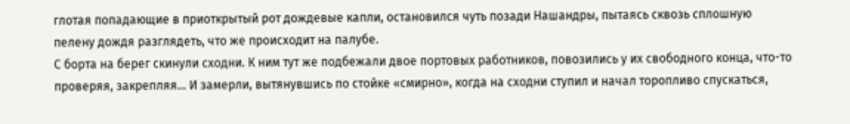глотая попадающие в приоткрытый рот дождевые капли, остановился чуть позади Нашандры, пытаясь сквозь сплошную пелену дождя разглядеть, что же происходит на палубе.
С борта на берег скинули сходни. К ним тут же подбежали двое портовых работников, повозились у их свободного конца, что-то проверяя, закрепляя… И замерли, вытянувшись по стойке «смирно», когда на сходни ступил и начал торопливо спускаться,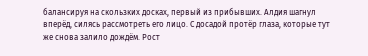балансируя на скользких досках, первый из прибывших. Алдия шагнул вперёд, силясь рассмотреть его лицо. С досадой протёр глаза, которые тут же снова залило дождём. Рост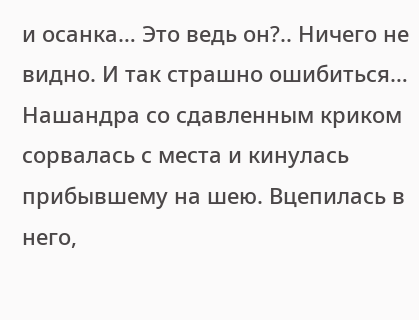и осанка… Это ведь он?.. Ничего не видно. И так страшно ошибиться…
Нашандра со сдавленным криком сорвалась с места и кинулась прибывшему на шею. Вцепилась в него,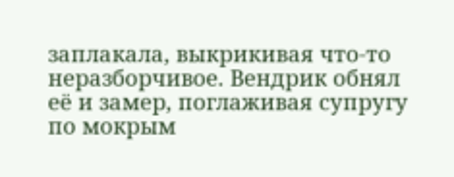заплакала, выкрикивая что-то неразборчивое. Вендрик обнял её и замер, поглаживая супругу по мокрым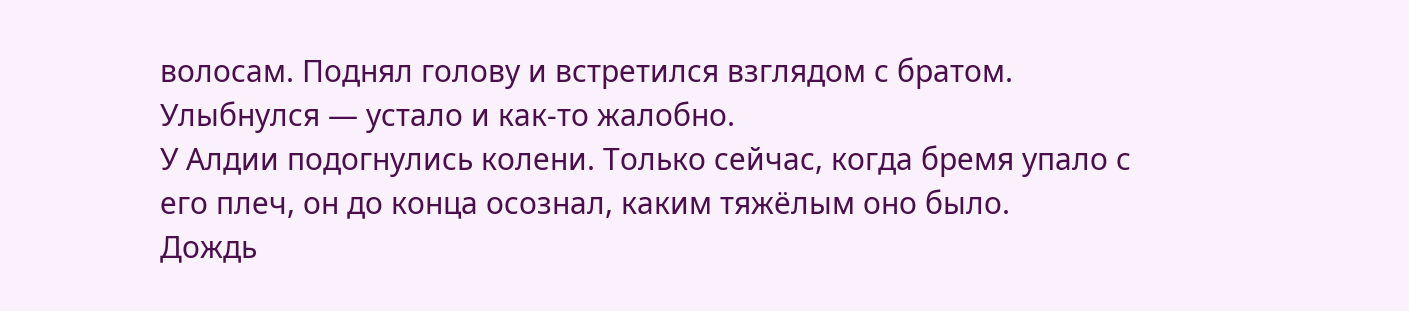волосам. Поднял голову и встретился взглядом с братом. Улыбнулся — устало и как-то жалобно.
У Алдии подогнулись колени. Только сейчас, когда бремя упало с его плеч, он до конца осознал, каким тяжёлым оно было.
Дождь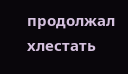продолжал хлестать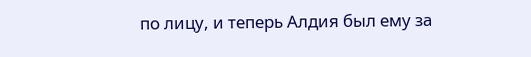по лицу, и теперь Алдия был ему за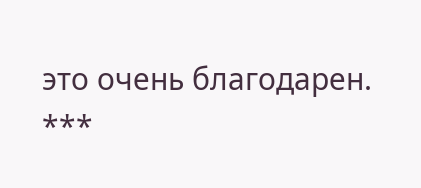это очень благодарен.
***